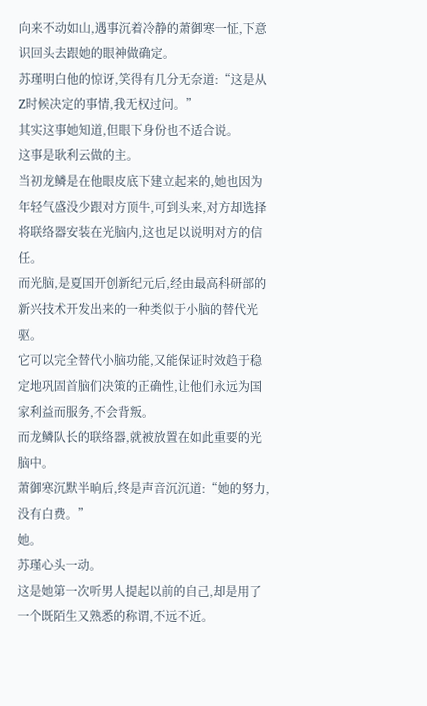向来不动如山,遇事沉着冷静的萧御寒一怔,下意识回头去跟她的眼神做确定。
苏瑾明白他的惊讶,笑得有几分无奈道:“这是从Z时候决定的事情,我无权过问。”
其实这事她知道,但眼下身份也不适合说。
这事是耿利云做的主。
当初龙鳞是在他眼皮底下建立起来的,她也因为年轻气盛没少跟对方顶牛,可到头来,对方却选择将联络器安装在光脑内,这也足以说明对方的信任。
而光脑,是夏国开创新纪元后,经由最高科研部的新兴技术开发出来的一种类似于小脑的替代光驱。
它可以完全替代小脑功能,又能保证时效趋于稳定地巩固首脑们决策的正确性,让他们永远为国家利益而服务,不会背叛。
而龙鳞队长的联络器,就被放置在如此重要的光脑中。
萧御寒沉默半晌后,终是声音沉沉道:“她的努力,没有白费。”
她。
苏瑾心头一动。
这是她第一次听男人提起以前的自己,却是用了一个既陌生又熟悉的称谓,不远不近。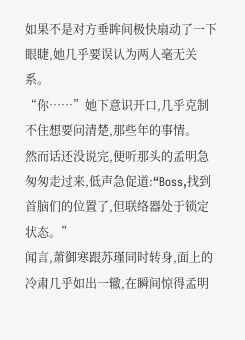如果不是对方垂眸间极快扇动了一下眼睫,她几乎要误认为两人毫无关系。
“你……”她下意识开口,几乎克制不住想要问清楚,那些年的事情。
然而话还没说完,便听那头的孟明急匆匆走过来,低声急促道:“Boss,找到首脑们的位置了,但联络器处于锁定状态。”
闻言,萧御寒跟苏瑾同时转身,面上的冷肃几乎如出一辙,在瞬间惊得孟明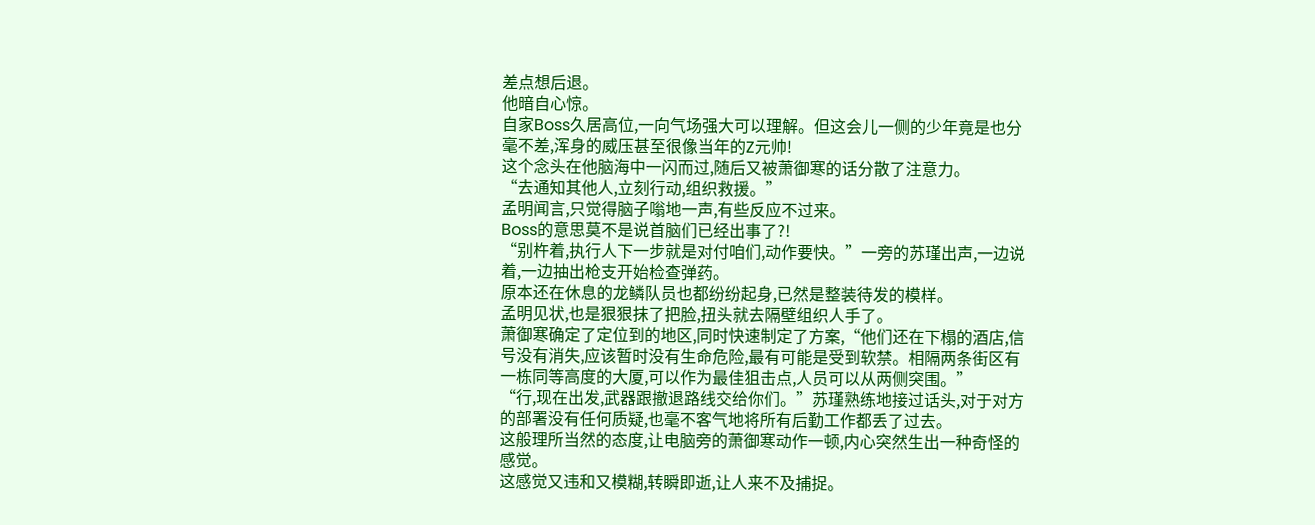差点想后退。
他暗自心惊。
自家Boss久居高位,一向气场强大可以理解。但这会儿一侧的少年竟是也分毫不差,浑身的威压甚至很像当年的Z元帅!
这个念头在他脑海中一闪而过,随后又被萧御寒的话分散了注意力。
“去通知其他人,立刻行动,组织救援。”
孟明闻言,只觉得脑子嗡地一声,有些反应不过来。
Boss的意思莫不是说首脑们已经出事了?!
“别杵着,执行人下一步就是对付咱们,动作要快。”一旁的苏瑾出声,一边说着,一边抽出枪支开始检查弹药。
原本还在休息的龙鳞队员也都纷纷起身,已然是整装待发的模样。
孟明见状,也是狠狠抹了把脸,扭头就去隔壁组织人手了。
萧御寒确定了定位到的地区,同时快速制定了方案,“他们还在下榻的酒店,信号没有消失,应该暂时没有生命危险,最有可能是受到软禁。相隔两条街区有一栋同等高度的大厦,可以作为最佳狙击点,人员可以从两侧突围。”
“行,现在出发,武器跟撤退路线交给你们。”苏瑾熟练地接过话头,对于对方的部署没有任何质疑,也毫不客气地将所有后勤工作都丢了过去。
这般理所当然的态度,让电脑旁的萧御寒动作一顿,内心突然生出一种奇怪的感觉。
这感觉又违和又模糊,转瞬即逝,让人来不及捕捉。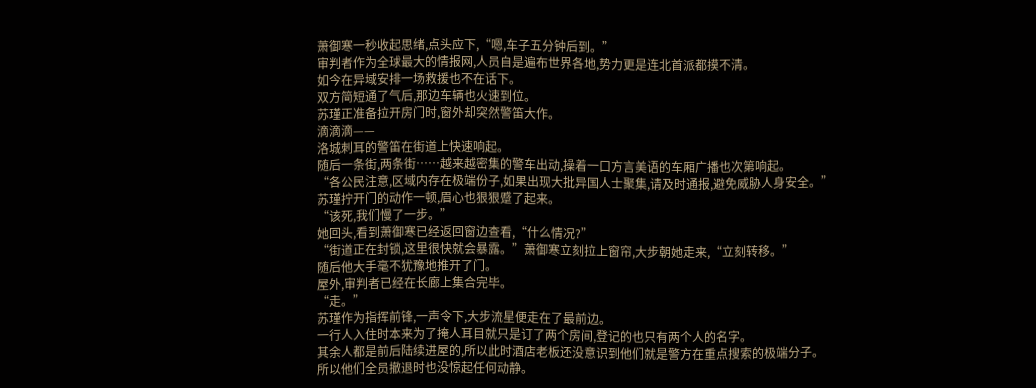萧御寒一秒收起思绪,点头应下,“嗯,车子五分钟后到。”
审判者作为全球最大的情报网,人员自是遍布世界各地,势力更是连北首派都摸不清。
如今在异域安排一场救援也不在话下。
双方简短通了气后,那边车辆也火速到位。
苏瑾正准备拉开房门时,窗外却突然警笛大作。
滴滴滴——
洛城刺耳的警笛在街道上快速响起。
随后一条街,两条街……越来越密集的警车出动,操着一口方言美语的车厢广播也次第响起。
“各公民注意,区域内存在极端份子,如果出现大批异国人士聚集,请及时通报,避免威胁人身安全。”
苏瑾拧开门的动作一顿,眉心也狠狠蹙了起来。
“该死,我们慢了一步。”
她回头,看到萧御寒已经返回窗边查看,“什么情况?”
“街道正在封锁,这里很快就会暴露。”萧御寒立刻拉上窗帘,大步朝她走来,“立刻转移。”
随后他大手毫不犹豫地推开了门。
屋外,审判者已经在长廊上集合完毕。
“走。”
苏瑾作为指挥前锋,一声令下,大步流星便走在了最前边。
一行人入住时本来为了掩人耳目就只是订了两个房间,登记的也只有两个人的名字。
其余人都是前后陆续进屋的,所以此时酒店老板还没意识到他们就是警方在重点搜索的极端分子。
所以他们全员撤退时也没惊起任何动静。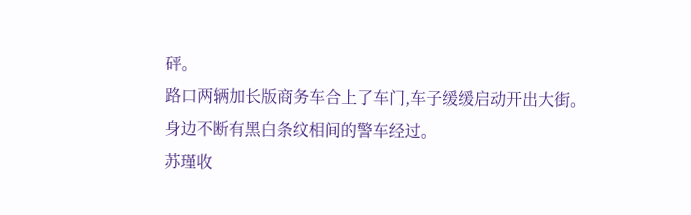砰。
路口两辆加长版商务车合上了车门,车子缓缓启动开出大街。
身边不断有黑白条纹相间的警车经过。
苏瑾收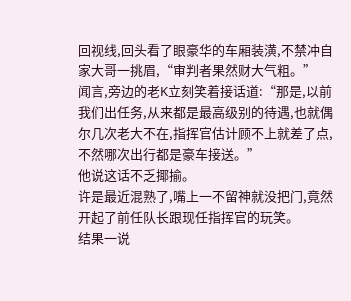回视线,回头看了眼豪华的车厢装潢,不禁冲自家大哥一挑眉,“审判者果然财大气粗。”
闻言,旁边的老K立刻笑着接话道:“那是,以前我们出任务,从来都是最高级别的待遇,也就偶尔几次老大不在,指挥官估计顾不上就差了点,不然哪次出行都是豪车接送。”
他说这话不乏揶揄。
许是最近混熟了,嘴上一不留神就没把门,竟然开起了前任队长跟现任指挥官的玩笑。
结果一说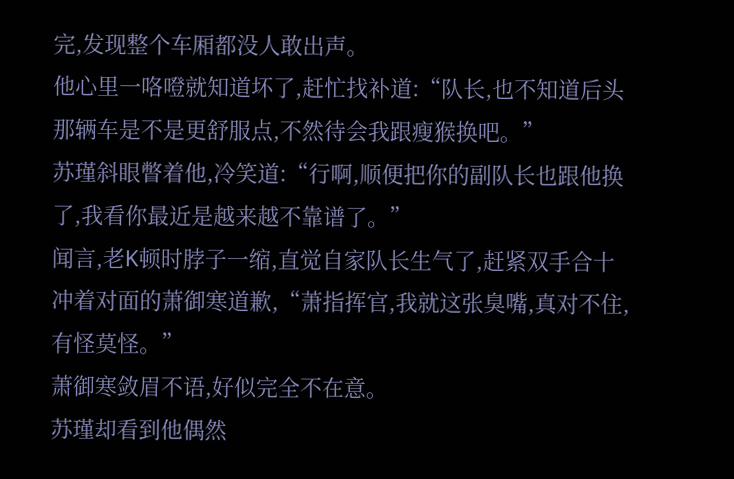完,发现整个车厢都没人敢出声。
他心里一咯噔就知道坏了,赶忙找补道:“队长,也不知道后头那辆车是不是更舒服点,不然待会我跟瘦猴换吧。”
苏瑾斜眼瞥着他,冷笑道:“行啊,顺便把你的副队长也跟他换了,我看你最近是越来越不靠谱了。”
闻言,老K顿时脖子一缩,直觉自家队长生气了,赶紧双手合十冲着对面的萧御寒道歉,“萧指挥官,我就这张臭嘴,真对不住,有怪莫怪。”
萧御寒敛眉不语,好似完全不在意。
苏瑾却看到他偶然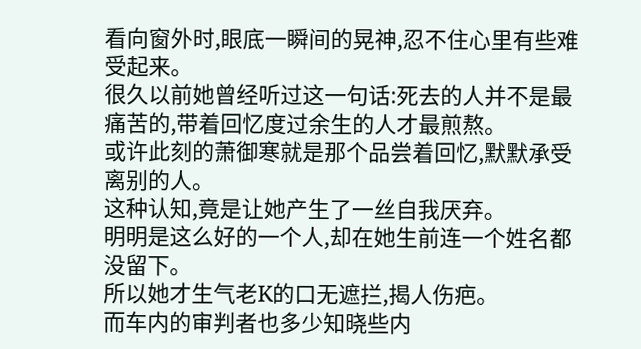看向窗外时,眼底一瞬间的晃神,忍不住心里有些难受起来。
很久以前她曾经听过这一句话:死去的人并不是最痛苦的,带着回忆度过余生的人才最煎熬。
或许此刻的萧御寒就是那个品尝着回忆,默默承受离别的人。
这种认知,竟是让她产生了一丝自我厌弃。
明明是这么好的一个人,却在她生前连一个姓名都没留下。
所以她才生气老K的口无遮拦,揭人伤疤。
而车内的审判者也多少知晓些内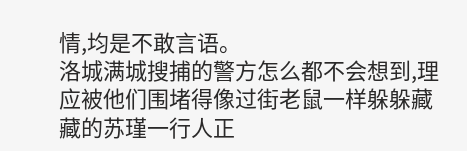情,均是不敢言语。
洛城满城搜捕的警方怎么都不会想到,理应被他们围堵得像过街老鼠一样躲躲藏藏的苏瑾一行人正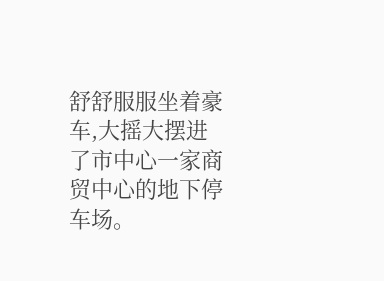舒舒服服坐着豪车,大摇大摆进了市中心一家商贸中心的地下停车场。